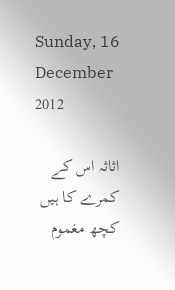Sunday, 16 December 2012

اثاثہ اس کے کمرے کا ہیں کچھ مغموم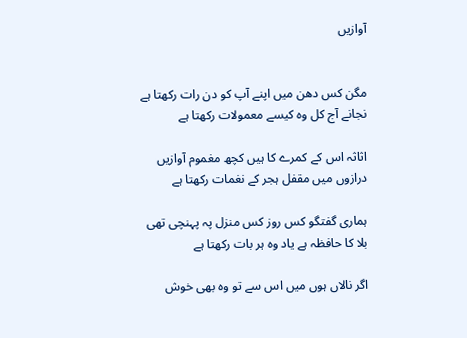آوازیں


مگن کس دھن میں اپنے آپ کو دن رات رکھتا ہے
نجانے آج کل وہ کیسے معمولات رکھتا ہے

اثاثہ اس کے کمرے کا ہیں کچھ مغموم آوازیں
درازوں میں مقفل ہجر کے نغمات رکھتا ہے

ہماری گفتگو کس روز کس منزل پہ پہنچی تھی
بلا کا حافظہ ہے یاد وہ ہر بات رکھتا ہے

اگر نالاں ہوں میں اس سے تو وہ بھی خوش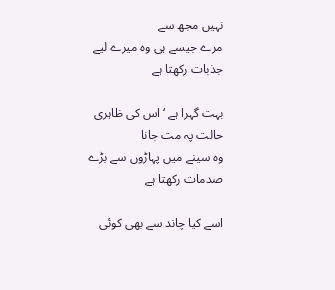نہیں مجھ سے
مرے جیسے ہی وہ میرے لیے جذبات رکھتا ہے

بہت گہرا ہے ‘اس کی ظاہری حالت پہ مت جانا
وہ سینے میں پہاڑوں سے بڑے صدمات رکھتا ہے

اسے کیا چاند سے بھی کوئی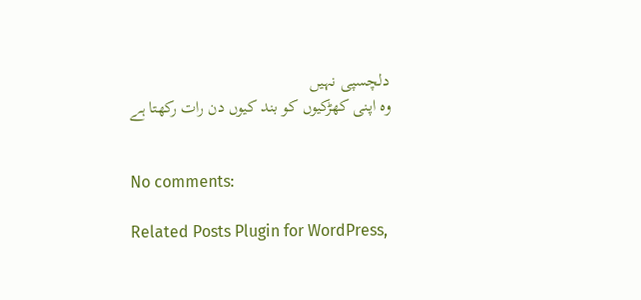دلچسپی نہیں
وہ اپنی کھڑکیوں کو بند کیوں دن رات رکھتا ہے


No comments:

Related Posts Plugin for WordPress,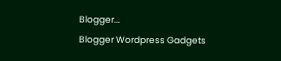Blogger...
Blogger Wordpress Gadgets